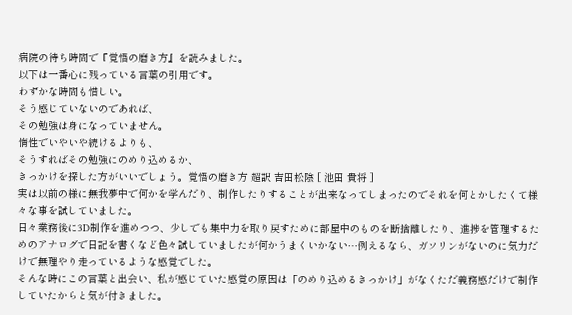病院の待ち時間で『覚悟の磨き方』を読みました。
以下は一番心に残っている言葉の引用です。
わずかな時間も惜しい。
そう感じていないのであれば、
その勉強は身になっていません。
惰性でいやいや続けるよりも、
そうすればその勉強にのめり込めるか、
きっかけを探した方がいいでしょう。覚悟の磨き方 超訳 吉田松陰 [ 池田 貴将 ]
実は以前の様に無我夢中で何かを学んだり、制作したりすることが出来なってしまったのでそれを何とかしたくて様々な事を試していました。
日々業務後に3D制作を進めつつ、少しでも集中力を取り戻すために部屋中のものを断捨離したり、進捗を管理するためのアナログで日記を書くなど色々試していましたが何かうまくいかない…例えるなら、ガソリンがないのに気力だけで無理やり走っているような感覚でした。
そんな時にこの言葉と出会い、私が感じていた感覚の原因は「のめり込めるきっかけ」がなくただ義務感だけで制作していたからと気が付きました。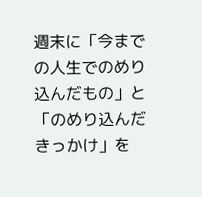週末に「今までの人生でのめり込んだもの」と「のめり込んだきっかけ」を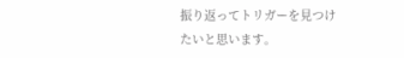振り返ってトリガーを見つけたいと思います。